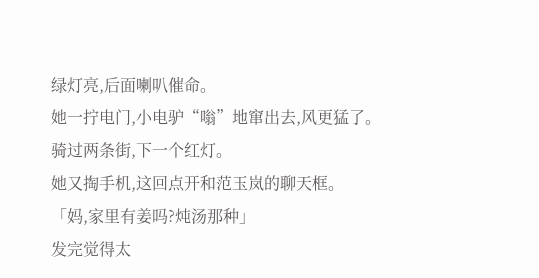绿灯亮,后面喇叭催命。
她一拧电门,小电驴“嗡”地窜出去,风更猛了。
骑过两条街,下一个红灯。
她又掏手机,这回点开和范玉岚的聊天框。
「妈,家里有姜吗?炖汤那种」
发完觉得太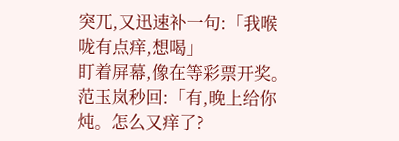突兀,又迅速补一句:「我喉咙有点痒,想喝」
盯着屏幕,像在等彩票开奖。
范玉岚秒回:「有,晚上给你炖。怎么又痒了?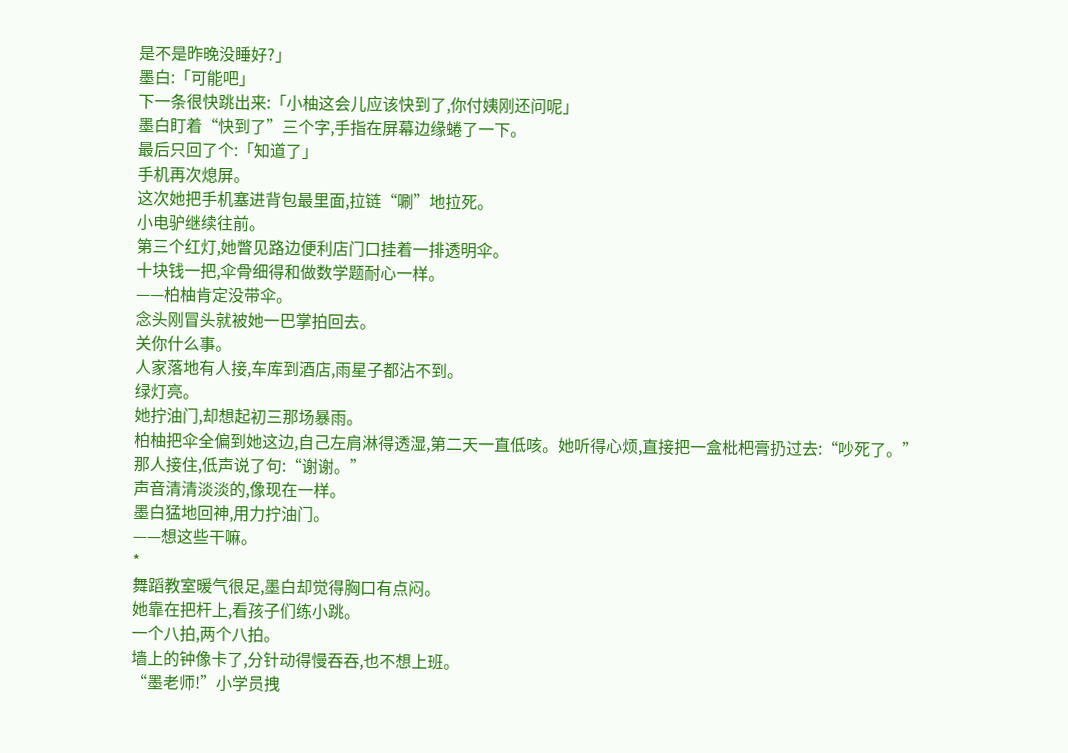是不是昨晚没睡好?」
墨白:「可能吧」
下一条很快跳出来:「小柚这会儿应该快到了,你付姨刚还问呢」
墨白盯着“快到了”三个字,手指在屏幕边缘蜷了一下。
最后只回了个:「知道了」
手机再次熄屏。
这次她把手机塞进背包最里面,拉链“唰”地拉死。
小电驴继续往前。
第三个红灯,她瞥见路边便利店门口挂着一排透明伞。
十块钱一把,伞骨细得和做数学题耐心一样。
——柏柚肯定没带伞。
念头刚冒头就被她一巴掌拍回去。
关你什么事。
人家落地有人接,车库到酒店,雨星子都沾不到。
绿灯亮。
她拧油门,却想起初三那场暴雨。
柏柚把伞全偏到她这边,自己左肩淋得透湿,第二天一直低咳。她听得心烦,直接把一盒枇杷膏扔过去:“吵死了。”
那人接住,低声说了句:“谢谢。”
声音清清淡淡的,像现在一样。
墨白猛地回神,用力拧油门。
——想这些干嘛。
*
舞蹈教室暖气很足,墨白却觉得胸口有点闷。
她靠在把杆上,看孩子们练小跳。
一个八拍,两个八拍。
墙上的钟像卡了,分针动得慢吞吞,也不想上班。
“墨老师!”小学员拽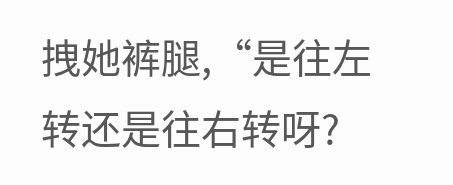拽她裤腿,“是往左转还是往右转呀?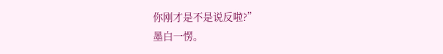你刚才是不是说反啦?”
墨白一愣。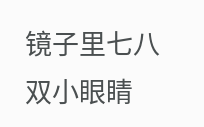镜子里七八双小眼睛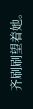齐刷刷望着她。